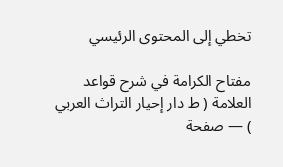تخطي إلى المحتوى الرئيسي

مفتاح الكرامة في شرح قواعد العلامة ( ط دار إحيار التراث العربي ) — صفحة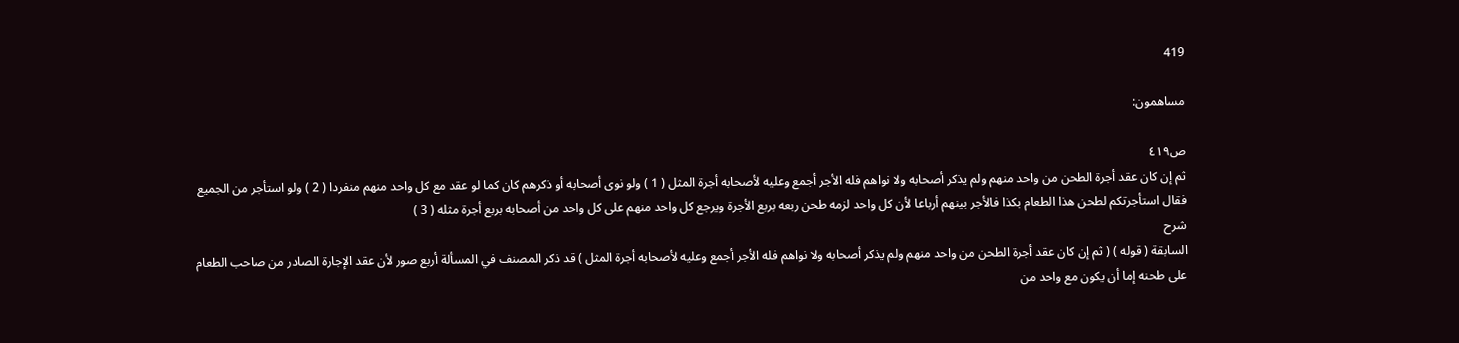419

مساهمون:

ص٤١٩
ثم إن كان عقد أجرة الطحن من واحد منهم ولم يذكر أصحابه ولا نواهم فله الأجر أجمع وعليه لأصحابه أجرة المثل ( 1 ) ولو نوى أصحابه أو ذكرهم كان كما لو عقد مع كل واحد منهم منفردا ( 2 ) ولو استأجر من الجميع فقال استأجرتكم لطحن هذا الطعام بكذا فالأجر بينهم أرباعا لأن كل واحد لزمه طحن ربعه بربع الأجرة ويرجع كل واحد منهم على كل واحد من أصحابه بربع أجرة مثله ( 3 )
شرح
السابقة ( قوله ) ( ثم إن كان عقد أجرة الطحن من واحد منهم ولم يذكر أصحابه ولا نواهم فله الأجر أجمع وعليه لأصحابه أجرة المثل ) قد ذكر المصنف في المسألة أربع صور لأن عقد الإجارة الصادر من صاحب الطعام على طحنه إما أن يكون مع واحد من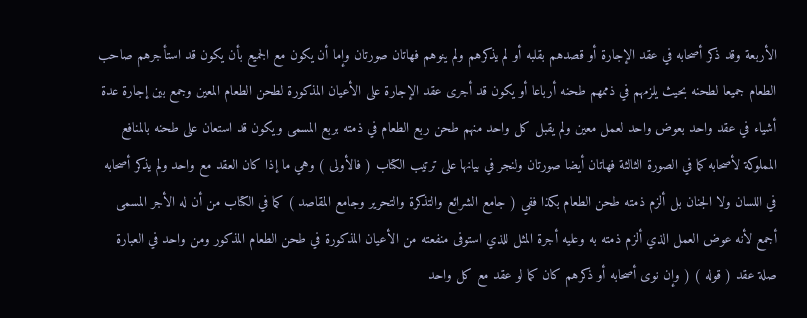الأربعة وقد ذكر أصحابه في عقد الإجارة أو قصدهم بقلبه أو لم يذكرهم ولم ينوهم فهاتان صورتان وإما أن يكون مع الجميع بأن يكون قد استأجرهم صاحب الطعام جميعا لطحنه بحيث يلزمهم في ذممهم طحنه أرباعا أو يكون قد أجرى عقد الإجارة على الأعيان المذكورة لطحن الطعام المعين وجمع بين إجارة عدة أشياء في عقد واحد بعوض واحد لعمل معين ولم يقبل كل واحد منهم طحن ربع الطعام في ذمته بربع المسمى ويكون قد استعان على طحنه بالمنافع المملوكة لأصحابه كما في الصورة الثالثة فهاتان أيضا صورتان ولنجر في بيانها على ترتيب الكتاب ( فالأولى ) وهي ما إذا كان العقد مع واحد ولم يذكر أصحابه في اللسان ولا الجنان بل ألزم ذمته طحن الطعام بكذا ففي ( جامع الشرائع والتذكرة والتحرير وجامع المقاصد ) كما في الكتاب من أن له الأجر المسمى أجمع لأنه عوض العمل الذي ألزم ذمته به وعليه أجرة المثل للذي استوفى منفعته من الأعيان المذكورة في طحن الطعام المذكور ومن واحد في العبارة صلة عقد ( قوله ) ( وإن نوى أصحابه أو ذكرهم كان كما لو عقد مع كل واحد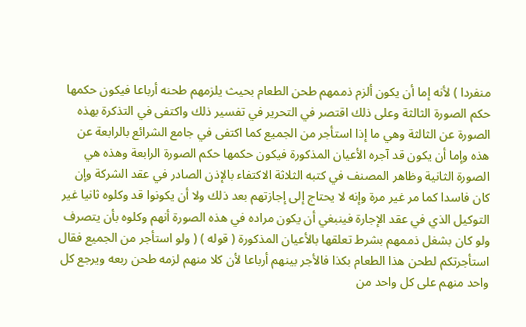منفردا ) لأنه إما أن يكون ألزم ذممهم طحن الطعام بحيث يلزمهم طحنه أرباعا فيكون حكمها حكم الصورة الثالثة وعلى ذلك اقتصر في التحرير في تفسير ذلك واكتفى في التذكرة بهذه الصورة عن الثالثة وهي ما إذا استأجر من الجميع كما اكتفى في جامع الشرائع بالرابعة عن هذه وإما أن يكون قد آجره الأعيان المذكورة فيكون حكمها حكم الصورة الرابعة وهذه هي الصورة الثانية وظاهر المصنف في كتبه الثلاثة الاكتفاء بالإذن الصادر في عقد الشركة وإن كان فاسدا كما مر غير مرة وإنه لا يحتاج إلى إجازتهم بعد ذلك ولا أن يكونوا قد وكلوه ثانيا غير التوكيل الذي في عقد الإجارة فينبغي أن يكون مراده في هذه الصورة أنهم وكلوه بأن يتصرف ولو كان بشغل ذممهم بشرط تعلقها بالأعيان المذكورة ( قوله ) ( ولو استأجر من الجميع فقال استأجرتكم لطحن هذا الطعام بكذا فالأجر بينهم أرباعا لأن كلا منهم لزمه طحن ربعه ويرجع كل واحد منهم على كل واحد من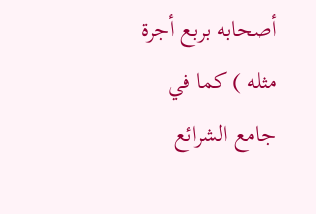أصحابه بربع أجرة مثله ) كما في جامع الشرائع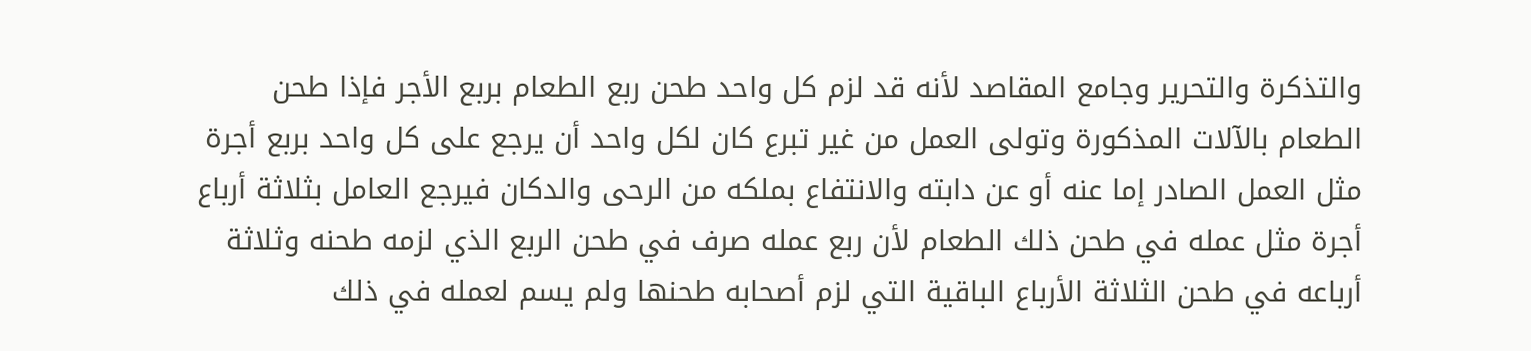والتذكرة والتحرير وجامع المقاصد لأنه قد لزم كل واحد طحن ربع الطعام بربع الأجر فإذا طحن الطعام بالآلات المذكورة وتولى العمل من غير تبرع كان لكل واحد أن يرجع على كل واحد بربع أجرة مثل العمل الصادر إما عنه أو عن دابته والانتفاع بملكه من الرحى والدكان فيرجع العامل بثلاثة أرباع أجرة مثل عمله في طحن ذلك الطعام لأن ربع عمله صرف في طحن الربع الذي لزمه طحنه وثلاثة أرباعه في طحن الثلاثة الأرباع الباقية التي لزم أصحابه طحنها ولم يسم لعمله في ذلك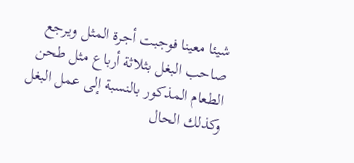شيئا معينا فوجبت أجرة المثل ويرجع صاحب البغل بثلاثة أرباع مثل طحن الطعام المذكور بالنسبة إلى عمل البغل وكذلك الحال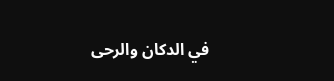في الدكان والرحى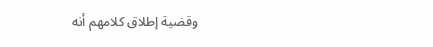وقضية إطلاق كلامهم أنه